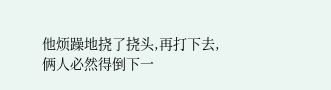他烦躁地挠了挠头,再打下去,俩人必然得倒下一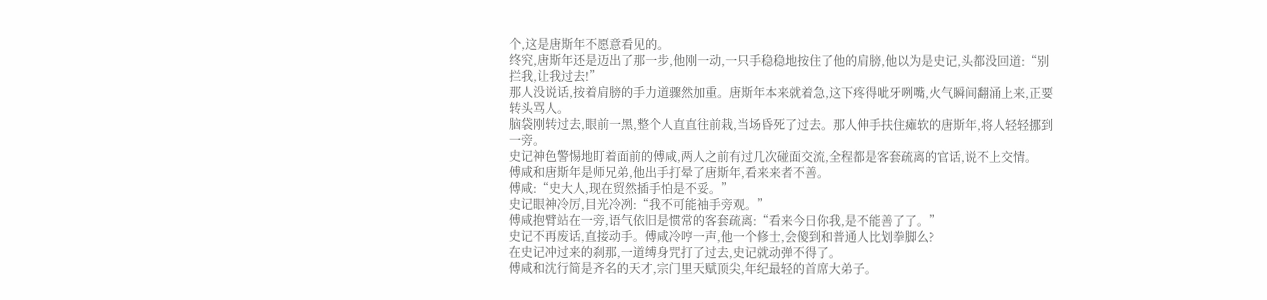个,这是唐斯年不愿意看见的。
终究,唐斯年还是迈出了那一步,他刚一动,一只手稳稳地按住了他的肩膀,他以为是史记,头都没回道:“别拦我,让我过去!”
那人没说话,按着肩膀的手力道骤然加重。唐斯年本来就着急,这下疼得呲牙咧嘴,火气瞬间翻涌上来,正要转头骂人。
脑袋刚转过去,眼前一黑,整个人直直往前栽,当场昏死了过去。那人伸手扶住瘫软的唐斯年,将人轻轻挪到一旁。
史记神色警惕地盯着面前的傅咸,两人之前有过几次碰面交流,全程都是客套疏离的官话,说不上交情。
傅咸和唐斯年是师兄弟,他出手打晕了唐斯年,看来来者不善。
傅咸:“史大人,现在贸然插手怕是不妥。”
史记眼神冷厉,目光冷冽:“我不可能袖手旁观。”
傅咸抱臂站在一旁,语气依旧是惯常的客套疏离:“看来今日你我,是不能善了了。”
史记不再废话,直接动手。傅咸冷哼一声,他一个修士,会傻到和普通人比划拳脚么?
在史记冲过来的刹那,一道缚身咒打了过去,史记就动弹不得了。
傅咸和沈行简是齐名的天才,宗门里天赋顶尖,年纪最轻的首席大弟子。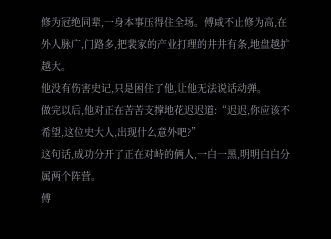修为冠绝同辈,一身本事压得住全场。傅咸不止修为高,在外人脉广,门路多,把裴家的产业打理的井井有条,地盘越扩越大。
他没有伤害史记,只是困住了他,让他无法说话动弹。
做完以后,他对正在苦苦支撑地花迟迟道:“迟迟,你应该不希望,这位史大人,出现什么意外吧?”
这句话,成功分开了正在对峙的俩人,一白一黑,明明白白分属两个阵营。
傅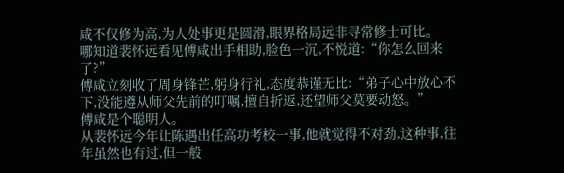咸不仅修为高,为人处事更是圆滑,眼界格局远非寻常修士可比。
哪知道裴怀远看见傅咸出手相助,脸色一沉,不悦道:“你怎么回来了?”
傅咸立刻收了周身锋芒,躬身行礼,态度恭谨无比:“弟子心中放心不下,没能遵从师父先前的叮嘱,擅自折返,还望师父莫要动怒。”
傅咸是个聪明人。
从裴怀远今年让陈遇出任高功考校一事,他就觉得不对劲,这种事,往年虽然也有过,但一般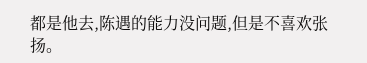都是他去,陈遇的能力没问题,但是不喜欢张扬。